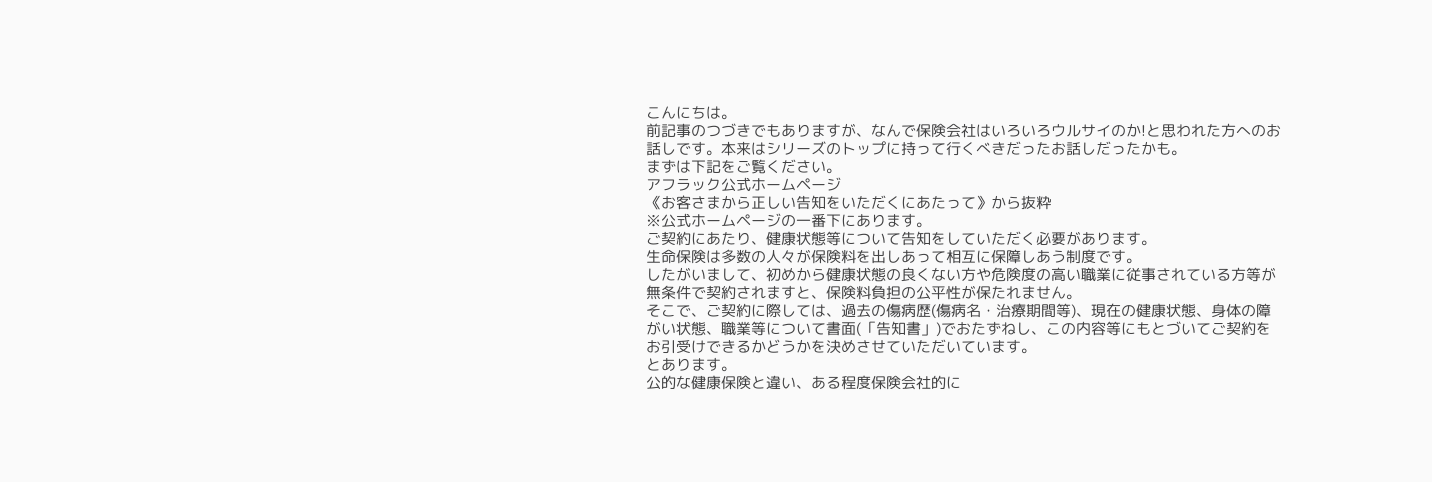こんにちは。
前記事のつづきでもありますが、なんで保険会社はいろいろウルサイのか!と思われた方へのお話しです。本来はシリーズのトップに持って行くべきだったお話しだったかも。
まずは下記をご覧ください。
アフラック公式ホームページ
《お客さまから正しい告知をいただくにあたって》から抜粋
※公式ホームページの一番下にあります。
ご契約にあたり、健康状態等について告知をしていただく必要があります。
生命保険は多数の人々が保険料を出しあって相互に保障しあう制度です。
したがいまして、初めから健康状態の良くない方や危険度の高い職業に従事されている方等が無条件で契約されますと、保険料負担の公平性が保たれません。
そこで、ご契約に際しては、過去の傷病歴(傷病名・治療期間等)、現在の健康状態、身体の障がい状態、職業等について書面(「告知書」)でおたずねし、この内容等にもとづいてご契約をお引受けできるかどうかを決めさせていただいています。
とあります。
公的な健康保険と違い、ある程度保険会社的に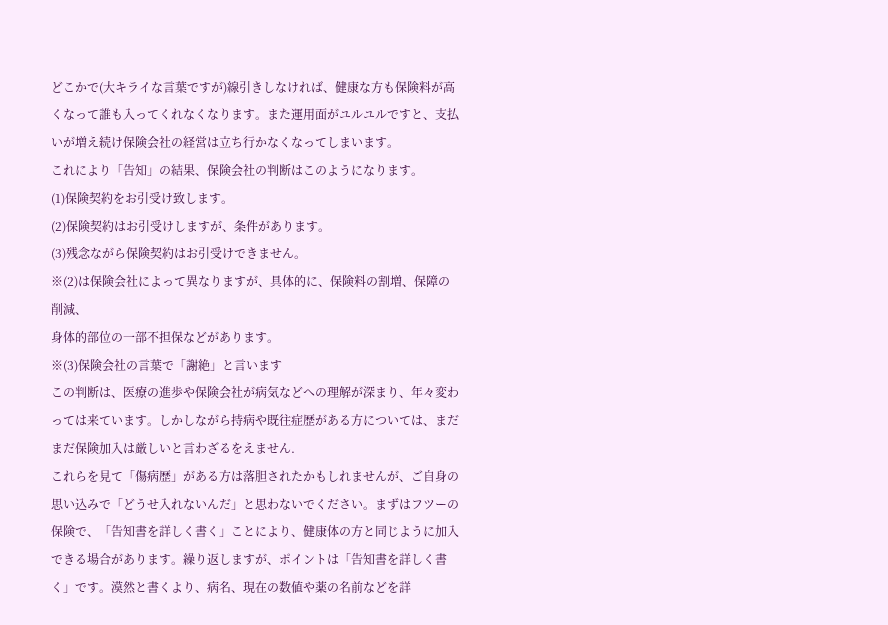どこかで(大キライな言葉ですが)線引きしなければ、健康な方も保険料が高くなって誰も入ってくれなくなります。また運用面がユルユルですと、支払いが増え続け保険会社の経営は立ち行かなくなってしまいます。
これにより「告知」の結果、保険会社の判断はこのようになります。
(1)保険契約をお引受け致します。
(2)保険契約はお引受けしますが、条件があります。
(3)残念ながら保険契約はお引受けできません。
※(2)は保険会社によって異なりますが、具体的に、保険料の割増、保障の削減、
身体的部位の一部不担保などがあります。
※(3)保険会社の言葉で「謝絶」と言います
この判断は、医療の進歩や保険会社が病気などへの理解が深まり、年々変わっては来ています。しかしながら持病や既往症歴がある方については、まだまだ保険加入は厳しいと言わざるをえません.
これらを見て「傷病歴」がある方は落胆されたかもしれませんが、ご自身の思い込みで「どうせ入れないんだ」と思わないでください。まずはフツーの保険で、「告知書を詳しく書く」ことにより、健康体の方と同じように加入できる場合があります。繰り返しますが、ポイントは「告知書を詳しく書く」です。漠然と書くより、病名、現在の数値や薬の名前などを詳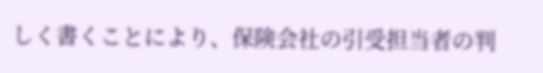しく書くことにより、保険会社の引受担当者の判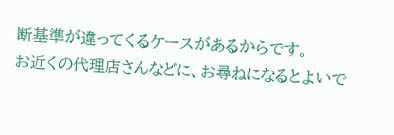断基準が違ってくるケースがあるからです。
お近くの代理店さんなどに、お尋ねになるとよいで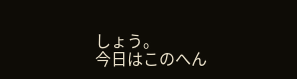しょう。
今日はこのへん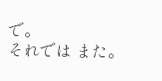で。
それでは また。